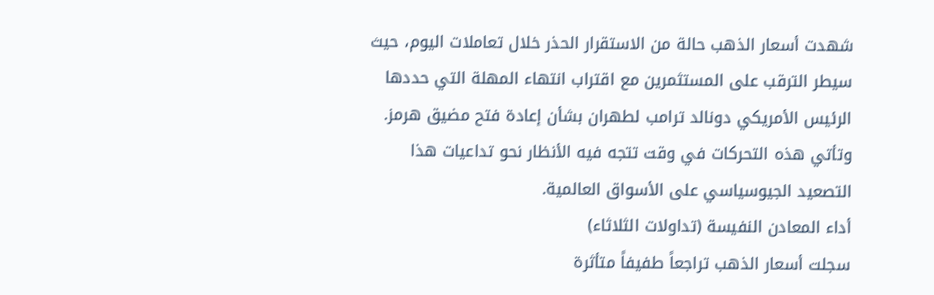شهدت أسعار الذهب حالة من الاستقرار الحذر خلال تعاملات اليوم، حيث سيطر الترقب على المستثمرين مع اقتراب انتهاء المهلة التي حددها الرئيس الأمريكي دونالد ترامب لطهران بشأن إعادة فتح مضيق هرمز. وتأتي هذه التحركات في وقت تتجه فيه الأنظار نحو تداعيات هذا التصعيد الجيوسياسي على الأسواق العالمية.
أداء المعادن النفيسة (تداولات الثلاثاء)
سجلت أسعار الذهب تراجعاً طفيفاً متأثرة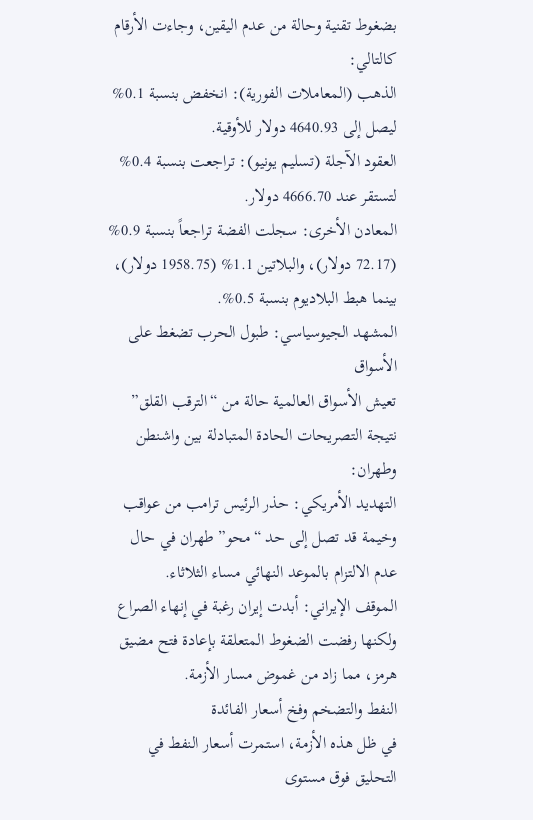بضغوط تقنية وحالة من عدم اليقين، وجاءت الأرقام كالتالي:
الذهب (المعاملات الفورية): انخفض بنسبة 0.1% ليصل إلى 4640.93 دولار للأوقية.
العقود الآجلة (تسليم يونيو): تراجعت بنسبة 0.4% لتستقر عند 4666.70 دولار.
المعادن الأخرى: سجلت الفضة تراجعاً بنسبة 0.9% (72.17 دولار)، والبلاتين 1.1% (1958.75 دولار)، بينما هبط البلاديوم بنسبة 0.5%.
المشهد الجيوسياسي: طبول الحرب تضغط على الأسواق
تعيش الأسواق العالمية حالة من “الترقب القلق” نتيجة التصريحات الحادة المتبادلة بين واشنطن وطهران:
التهديد الأمريكي: حذر الرئيس ترامب من عواقب وخيمة قد تصل إلى حد “محو” طهران في حال عدم الالتزام بالموعد النهائي مساء الثلاثاء.
الموقف الإيراني: أبدت إيران رغبة في إنهاء الصراع ولكنها رفضت الضغوط المتعلقة بإعادة فتح مضيق هرمز، مما زاد من غموض مسار الأزمة.
النفط والتضخم وفخ أسعار الفائدة
في ظل هذه الأزمة، استمرت أسعار النفط في التحليق فوق مستوى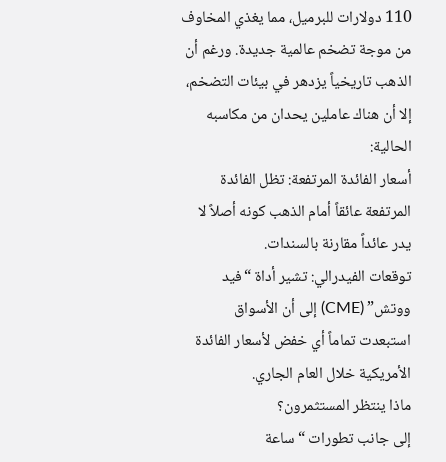110 دولارات للبرميل، مما يغذي المخاوف من موجة تضخم عالمية جديدة. ورغم أن الذهب تاريخياً يزدهر في بيئات التضخم، إلا أن هناك عاملين يحدان من مكاسبه الحالية:
أسعار الفائدة المرتفعة: تظل الفائدة المرتفعة عائقاً أمام الذهب كونه أصلاً لا يدر عائداً مقارنة بالسندات.
توقعات الفيدرالي: تشير أداة “فيد ووتش” (CME) إلى أن الأسواق استبعدت تماماً أي خفض لأسعار الفائدة الأمريكية خلال العام الجاري.
ماذا ينتظر المستثمرون؟
إلى جانب تطورات “ساعة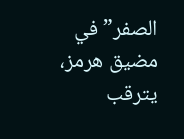الصفر” في مضيق هرمز، يترقب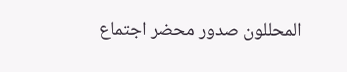المحللون صدور محضر اجتماع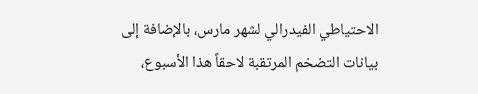الاحتياطي الفيدرالي لشهر مارس، بالإضافة إلى بيانات التضخم المرتقبة لاحقاً هذا الأسبوع،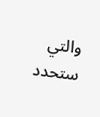والتي ستحدد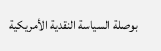بوصلة السياسة النقدية الأمريكية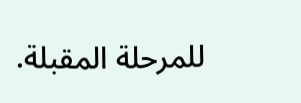للمرحلة المقبلة.